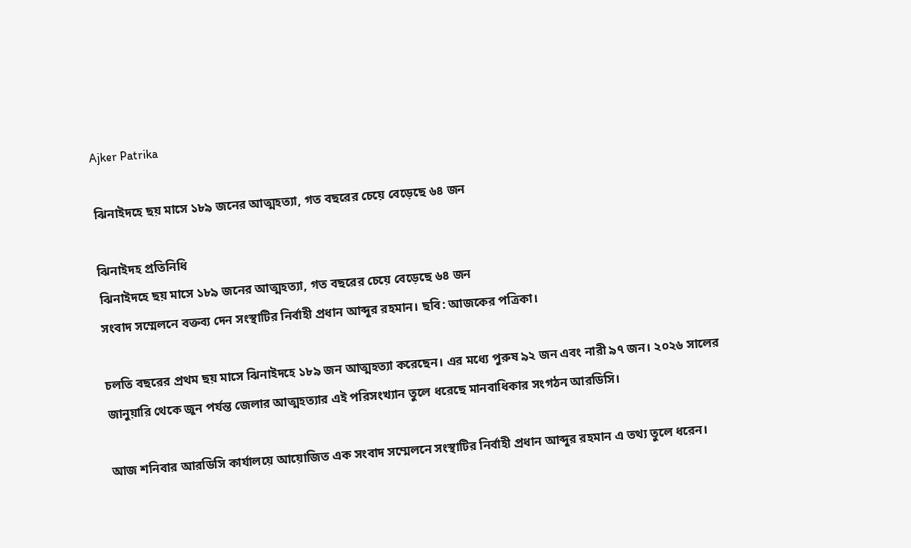Ajker Patrika

ঝিনাইদহে ছয় মাসে ১৮৯ জনের আত্মহত্যা, গত বছরের চেয়ে বেড়েছে ৬৪ জন

ঝিনাইদহ প্রতিনিধি
ঝিনাইদহে ছয় মাসে ১৮৯ জনের আত্মহত্যা, গত বছরের চেয়ে বেড়েছে ৬৪ জন
সংবাদ সম্মেলনে বক্তব্য দেন সংস্থাটির নির্বাহী প্রধান আব্দুর রহমান। ছবি: আজকের পত্রিকা।

চলতি বছরের প্রথম ছয় মাসে ঝিনাইদহে ১৮৯ জন আত্মহত্যা করেছেন। এর মধ্যে পুরুষ ৯২ জন এবং নারী ৯৭ জন। ২০২৬ সালের জানুয়ারি থেকে জুন পর্যন্ত জেলার আত্মহত্যার এই পরিসংখ্যান তুলে ধরেছে মানবাধিকার সংগঠন আরডিসি।

আজ শনিবার আরডিসি কার্যালয়ে আয়োজিত এক সংবাদ সম্মেলনে সংস্থাটির নির্বাহী প্রধান আব্দুর রহমান এ তথ্য তুলে ধরেন।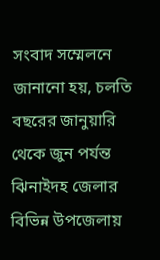সংবাদ সম্মেলনে জানানো হয়, চলতি বছরের জানুয়ারি থেকে জুন পর্যন্ত ঝিনাইদহ জেলার বিভিন্ন উপজেলায়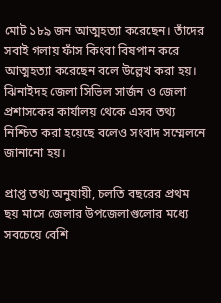মোট ১৮৯ জন আত্মহত্যা করেছেন। তাঁদের সবাই গলায় ফাঁস কিংবা বিষপান করে আত্মহত্যা করেছেন বলে উল্লেখ করা হয়। ঝিনাইদহ জেলা সিভিল সার্জন ও জেলা প্রশাসকের কার্যালয় থেকে এসব তথ্য নিশ্চিত করা হয়েছে বলেও সংবাদ সম্মেলনে জানানো হয়।

প্রাপ্ত তথ্য অনুযায়ী, চলতি বছরের প্রথম ছয় মাসে জেলার উপজেলাগুলোর মধ্যে সবচেয়ে বেশি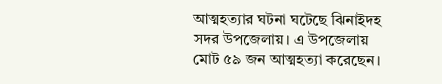আত্মহত্যার ঘটনা ঘটেছে ঝিনাইদহ সদর উপজেলায়। এ উপজেলায় মোট ৫৯ জন আত্মহত্যা করেছেন।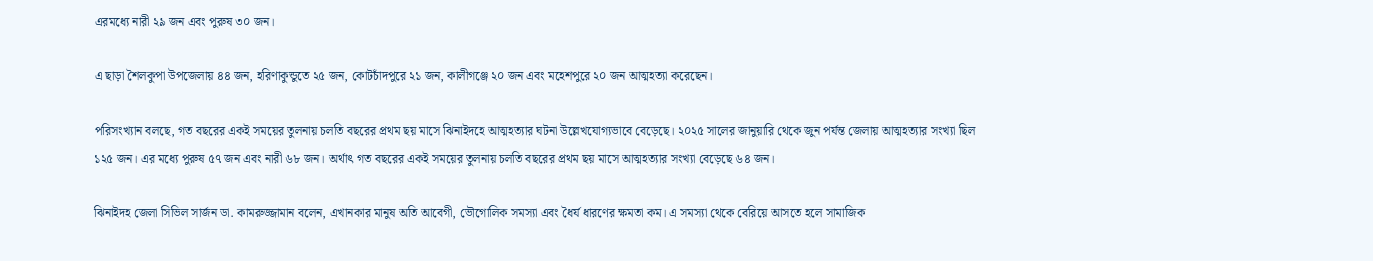এরমধ্যে নারী ২৯ জন এবং পুরুষ ৩০ জন।

এ ছাড়া শৈলকুপা উপজেলায় ৪৪ জন, হরিণাকুন্ডুতে ২৫ জন, কোটচাঁদপুরে ২১ জন, কালীগঞ্জে ২০ জন এবং মহেশপুরে ২০ জন আত্মহত্যা করেছেন।

পরিসংখ্যান বলছে, গত বছরের একই সময়ের তুলনায় চলতি বছরের প্রথম ছয় মাসে ঝিনাইদহে আত্মহত্যার ঘটনা উল্লেখযোগ্যভাবে বেড়েছে। ২০২৫ সালের জানুয়ারি থেকে জুন পর্যন্ত জেলায় আত্মহত্যার সংখ্যা ছিল ১২৫ জন। এর মধ্যে পুরুষ ৫৭ জন এবং নারী ৬৮ জন। অর্থাৎ গত বছরের একই সময়ের তুলনায় চলতি বছরের প্রথম ছয় মাসে আত্মহত্যার সংখ্যা বেড়েছে ৬৪ জন।

ঝিনাইদহ জেলা সিভিল সার্জন ডা. কামরুজ্জামান বলেন, এখানকার মানুষ অতি আবেগী, ভৌগোলিক সমস্যা এবং ধৈর্য ধারণের ক্ষমতা কম। এ সমস্যা থেকে বেরিয়ে আসতে হলে সামাজিক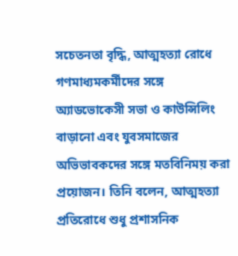সচেতনতা বৃদ্ধি, আত্মহত্যা রোধে গণমাধ্যমকর্মীদের সঙ্গে অ্যাডভোকেসী সভা ও কাউন্সিলিং বাড়ানো এবং যুবসমাজের অভিভাবকদের সঙ্গে মতবিনিময় করা প্রয়োজন। তিনি বলেন, আত্মহত্যা প্রতিরোধে শুধু প্রশাসনিক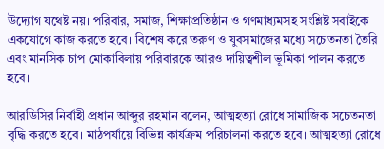উদ্যোগ যথেষ্ট নয়। পরিবার, সমাজ, শিক্ষাপ্রতিষ্ঠান ও গণমাধ্যমসহ সংশ্লিষ্ট সবাইকে একযোগে কাজ করতে হবে। বিশেষ করে তরুণ ও যুবসমাজের মধ্যে সচেতনতা তৈরি এবং মানসিক চাপ মোকাবিলায় পরিবারকে আরও দায়িত্বশীল ভূমিকা পালন করতে হবে।

আরডিসির নির্বাহী প্রধান আব্দুর রহমান বলেন, আত্মহত্যা রোধে সামাজিক সচেতনতা বৃদ্ধি করতে হবে। মাঠপর্যায়ে বিভিন্ন কার্যক্রম পরিচালনা করতে হবে। আত্মহত্যা রোধে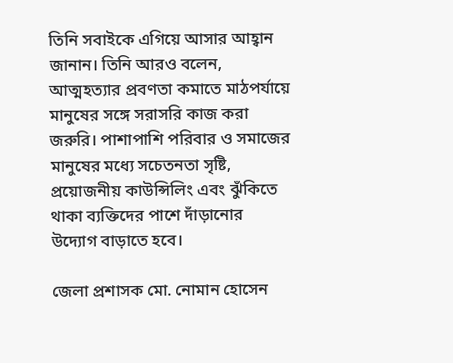তিনি সবাইকে এগিয়ে আসার আহ্বান জানান। তিনি আরও বলেন, আত্মহত্যার প্রবণতা কমাতে মাঠপর্যায়ে মানুষের সঙ্গে সরাসরি কাজ করা জরুরি। পাশাপাশি পরিবার ও সমাজের মানুষের মধ্যে সচেতনতা সৃষ্টি, প্রয়োজনীয় কাউন্সিলিং এবং ঝুঁকিতে থাকা ব্যক্তিদের পাশে দাঁড়ানোর উদ্যোগ বাড়াতে হবে।

জেলা প্রশাসক মো. নোমান হোসেন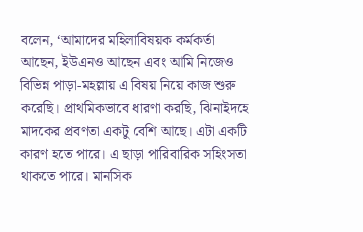বলেন, ‘আমাদের মহিলাবিষয়ক কর্মকর্তা আছেন, ইউএনও আছেন এবং আমি নিজেও বিভিন্ন পাড়া-মহল্লায় এ বিষয় নিয়ে কাজ শুরু করেছি। প্রাথমিকভাবে ধারণা করছি, ঝিনাইদহে মাদকের প্রবণতা একটু বেশি আছে। এটা একটি কারণ হতে পারে। এ ছাড়া পারিবারিক সহিংসতা থাকতে পারে। মানসিক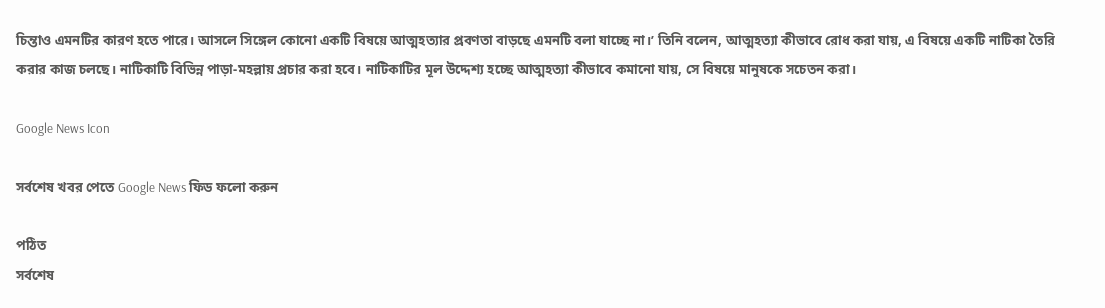চিন্তাও এমনটির কারণ হতে পারে। আসলে সিঙ্গেল কোনো একটি বিষয়ে আত্মহত্যার প্রবণতা বাড়ছে এমনটি বলা যাচ্ছে না।’ তিনি বলেন, আত্মহত্যা কীভাবে রোধ করা যায়, এ বিষয়ে একটি নাটিকা তৈরি করার কাজ চলছে। নাটিকাটি বিভিন্ন পাড়া-মহল্লায় প্রচার করা হবে। নাটিকাটির মূল উদ্দেশ্য হচ্ছে আত্মহত্যা কীভাবে কমানো যায়, সে বিষয়ে মানুষকে সচেতন করা।

Google News Icon

সর্বশেষ খবর পেতে Google News ফিড ফলো করুন

পঠিত
সর্বশেষ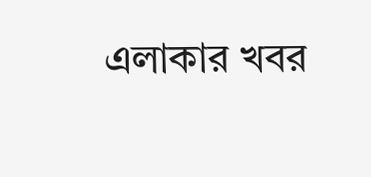এলাকার খবর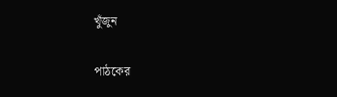খুঁজুন

পাঠকের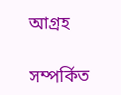আগ্রহ

সম্পর্কিত